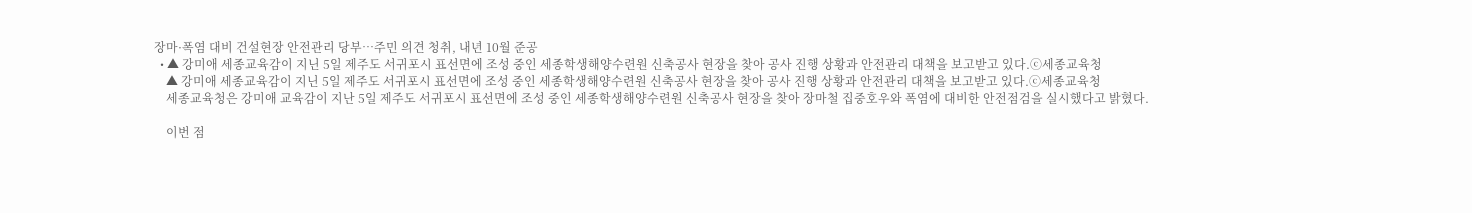장마·폭염 대비 건설현장 안전관리 당부…주민 의견 청취, 내년 10월 준공
  • ▲ 강미애 세종교육감이 지닌 5일 제주도 서귀포시 표선면에 조성 중인 세종학생해양수련원 신축공사 현장을 찾아 공사 진행 상황과 안전관리 대책을 보고받고 있다.ⓒ세종교육청
    ▲ 강미애 세종교육감이 지닌 5일 제주도 서귀포시 표선면에 조성 중인 세종학생해양수련원 신축공사 현장을 찾아 공사 진행 상황과 안전관리 대책을 보고받고 있다.ⓒ세종교육청
    세종교육청은 강미애 교육감이 지난 5일 제주도 서귀포시 표선면에 조성 중인 세종학생해양수련원 신축공사 현장을 찾아 장마철 집중호우와 폭염에 대비한 안전점검을 실시했다고 밝혔다.

    이번 점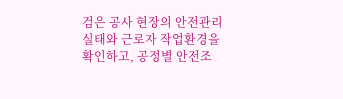검은 공사 현장의 안전관리 실태와 근로자 작업환경을 확인하고, 공정별 안전조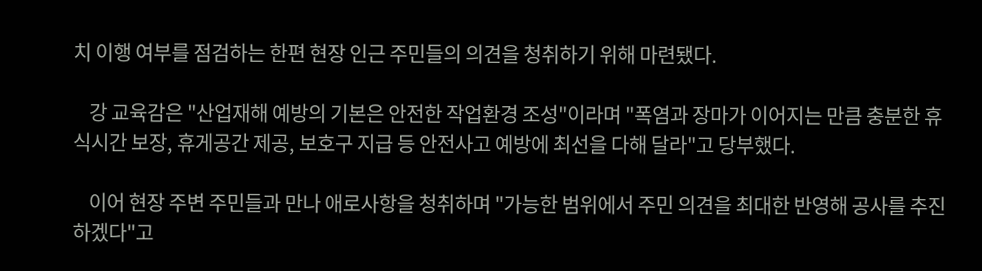치 이행 여부를 점검하는 한편 현장 인근 주민들의 의견을 청취하기 위해 마련됐다.

    강 교육감은 "산업재해 예방의 기본은 안전한 작업환경 조성"이라며 "폭염과 장마가 이어지는 만큼 충분한 휴식시간 보장, 휴게공간 제공, 보호구 지급 등 안전사고 예방에 최선을 다해 달라"고 당부했다.

    이어 현장 주변 주민들과 만나 애로사항을 청취하며 "가능한 범위에서 주민 의견을 최대한 반영해 공사를 추진하겠다"고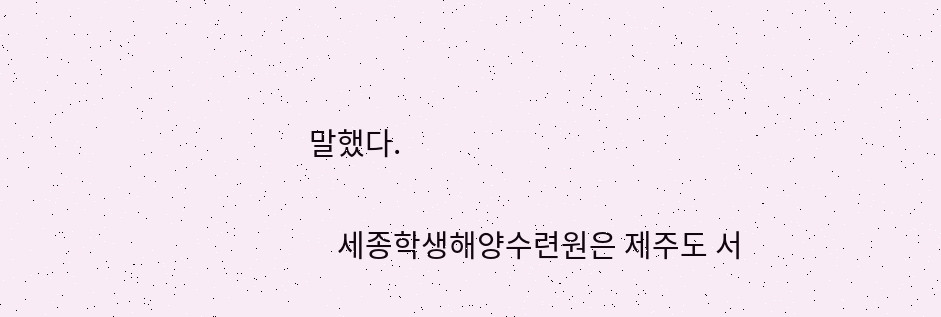말했다.

    세종학생해양수련원은 제주도 서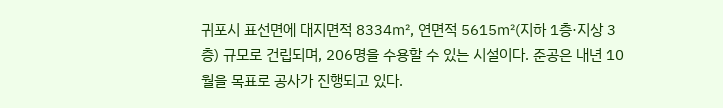귀포시 표선면에 대지면적 8334㎡, 연면적 5615㎡(지하 1층·지상 3층) 규모로 건립되며, 206명을 수용할 수 있는 시설이다. 준공은 내년 10월을 목표로 공사가 진행되고 있다.